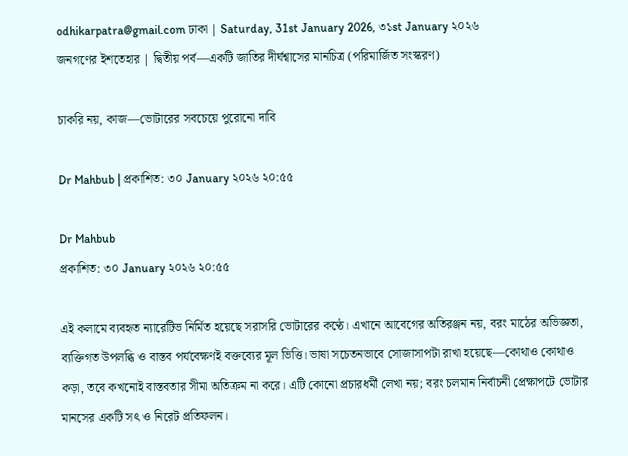odhikarpatra@gmail.com ঢাকা | Saturday, 31st January 2026, ৩১st January ২০২৬
জনগণের ইশতেহার | দ্বিতীয় পর্ব—একটি জাতির দীর্ঘশ্বাসের মানচিত্র (পরিমার্জিত সংস্করণ)

চাকরি নয়, কাজ—ভোটারের সবচেয়ে পুরোনো দাবি

Dr Mahbub | প্রকাশিত: ৩০ January ২০২৬ ২০:৫৫

Dr Mahbub
প্রকাশিত: ৩০ January ২০২৬ ২০:৫৫

এই কলামে ব্যবহৃত ন্যারেটিভ নির্মিত হয়েছে সরাসরি ভোটারের কণ্ঠে। এখানে আবেগের অতিরঞ্জন নয়, বরং মাঠের অভিজ্ঞতা, ব্যক্তিগত উপলব্ধি ও বাস্তব পর্যবেক্ষণই বক্তব্যের মূল ভিত্তি। ভাষা সচেতনভাবে সোজাসাপটা রাখা হয়েছে—কোথাও কোথাও কড়া, তবে কখনোই বাস্তবতার সীমা অতিক্রম না করে। এটি কোনো প্রচারধর্মী লেখা নয়; বরং চলমান নির্বাচনী প্রেক্ষাপটে ভোটার মানসের একটি সৎ ও নিরেট প্রতিফলন।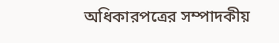অধিকারপত্রের সম্পাদকীয়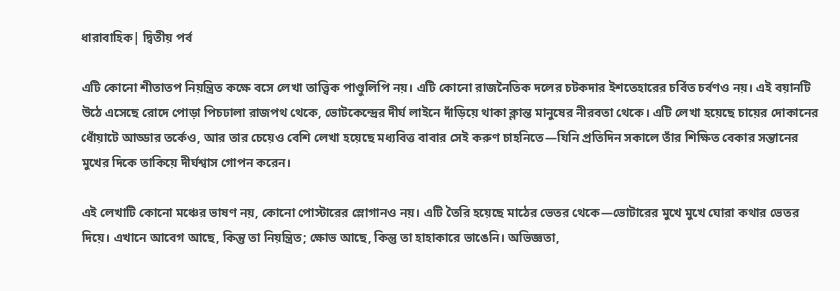ধারাবাহিক| দ্বিতীয় পর্ব

এটি কোনো শীতাতপ নিয়ন্ত্রিত কক্ষে বসে লেখা তাত্ত্বিক পাণ্ডুলিপি নয়। এটি কোনো রাজনৈতিক দলের চটকদার ইশতেহারের চর্বিত চর্বণও নয়। এই বয়ানটি উঠে এসেছে রোদে পোড়া পিচঢালা রাজপথ থেকে, ভোটকেন্দ্রের দীর্ঘ লাইনে দাঁড়িয়ে থাকা ক্লান্ত মানুষের নীরবতা থেকে। এটি লেখা হয়েছে চায়ের দোকানের ধোঁয়াটে আড্ডার তর্কেও, আর তার চেয়েও বেশি লেখা হয়েছে মধ্যবিত্ত বাবার সেই করুণ চাহনিতে—যিনি প্রতিদিন সকালে তাঁর শিক্ষিত বেকার সন্তানের মুখের দিকে তাকিয়ে দীর্ঘশ্বাস গোপন করেন।

এই লেখাটি কোনো মঞ্চের ভাষণ নয়, কোনো পোস্টারের স্লোগানও নয়। এটি তৈরি হয়েছে মাঠের ভেতর থেকে—ভোটারের মুখে মুখে ঘোরা কথার ভেতর দিয়ে। এখানে আবেগ আছে, কিন্তু তা নিয়ন্ত্রিত; ক্ষোভ আছে, কিন্তু তা হাহাকারে ভাঙেনি। অভিজ্ঞতা,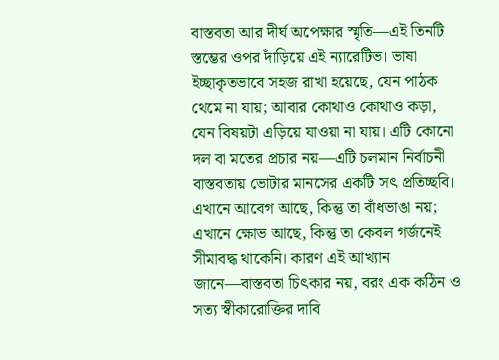বাস্তবতা আর দীর্ঘ অপেক্ষার স্মৃতি—এই তিনটি স্তম্ভের ওপর দাঁড়িয়ে এই ন্যারেটিভ। ভাষা ইচ্ছাকৃতভাবে সহজ রাখা হয়েছে, যেন পাঠক থেমে না যায়; আবার কোথাও কোথাও কড়া, যেন বিষয়টা এড়িয়ে যাওয়া না যায়। এটি কোনো দল বা মতের প্রচার নয়—এটি চলমান নির্বাচনী বাস্তবতায় ভোটার মানসের একটি সৎ প্রতিচ্ছবি। এখানে আবেগ আছে, কিন্তু তা বাঁধভাঙা নয়; এখানে ক্ষোভ আছে, কিন্তু তা কেবল গর্জনেই সীমাবদ্ধ থাকেনি। কারণ এই আখ্যান জানে—বাস্তবতা চিৎকার নয়, বরং এক কঠিন ও সত্য স্বীকারোক্তির দাবি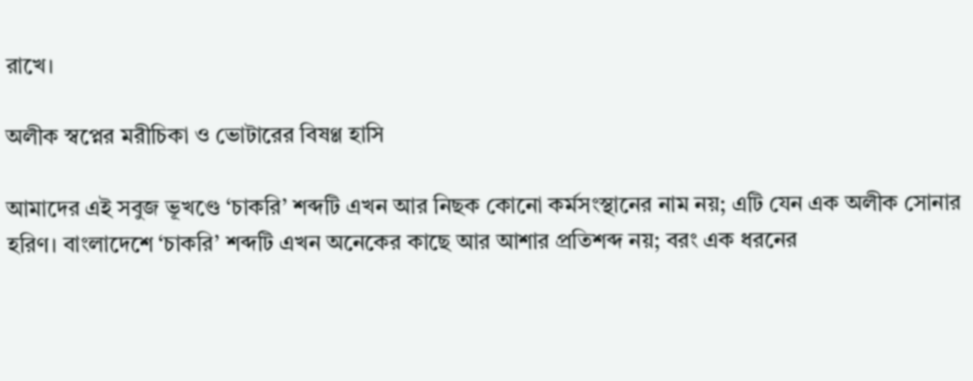রাখে।

অলীক স্বপ্নের মরীচিকা ও ভোটারের বিষণ্ণ হাসি

আমাদের এই সবুজ ভূখণ্ডে ‘চাকরি’ শব্দটি এখন আর নিছক কোনো কর্মসংস্থানের নাম নয়; এটি যেন এক অলীক সোনার হরিণ। বাংলাদেশে ‘চাকরি’ শব্দটি এখন অনেকের কাছে আর আশার প্রতিশব্দ নয়; বরং এক ধরনের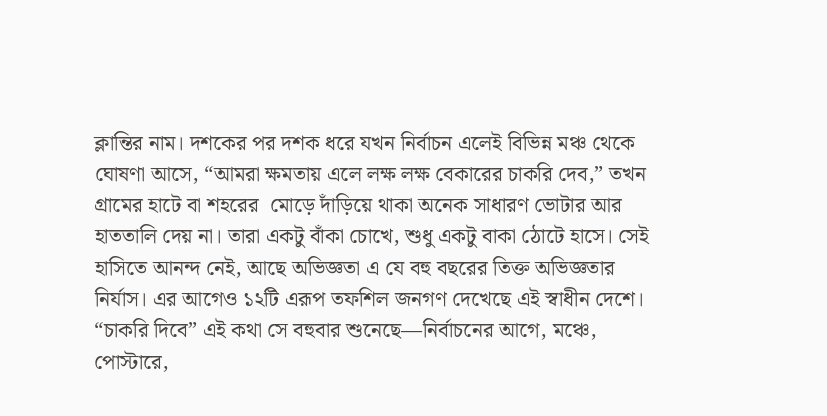ক্লান্তির নাম। দশকের পর দশক ধরে যখন নির্বাচন এলেই বিভিন্ন মঞ্চ থেকে ঘোষণা আসে, “আমরা ক্ষমতায় এলে লক্ষ লক্ষ বেকারের চাকরি দেব,” তখন গ্রামের হাটে বা শহরের  মোড়ে দাঁড়িয়ে থাকা অনেক সাধারণ ভোটার আর হাততালি দেয় না। তারা একটু বাঁকা চোখে, শুধু একটু বাকা ঠোটে হাসে। সেই হাসিতে আনন্দ নেই, আছে অভিজ্ঞতা এ যে বহু বছরের তিক্ত অভিজ্ঞতার নির্যাস। এর আগেও ১২টি এরূপ তফশিল জনগণ দেখেছে এই স্বাধীন দেশে। “চাকরি দিবে” এই কথা সে বহুবার শুনেছে—নির্বাচনের আগে, মঞ্চে, পোস্টারে,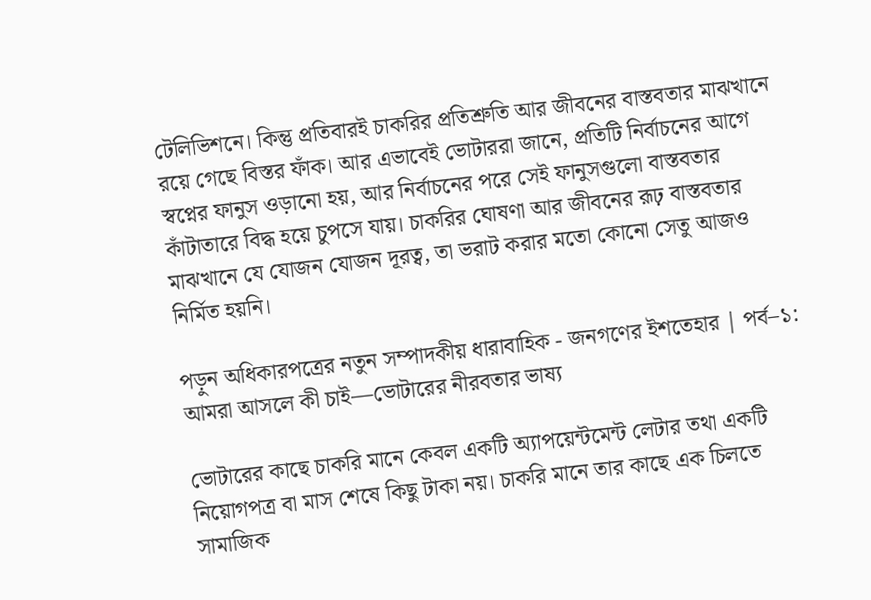টেলিভিশনে। কিন্তু প্রতিবারই চাকরির প্রতিশ্রুতি আর জীবনের বাস্তবতার মাঝখানে রয়ে গেছে বিস্তর ফাঁক। আর এভাবেই ভোটাররা জানে, প্রতিটি নির্বাচনের আগে স্বপ্নের ফানুস ওড়ানো হয়, আর নির্বাচনের পরে সেই ফানুসগুলো বাস্তবতার কাঁটাতারে বিদ্ধ হয়ে চুপসে যায়। চাকরির ঘোষণা আর জীবনের রূঢ় বাস্তবতার মাঝখানে যে যোজন যোজন দূরত্ব, তা ভরাট করার মতো কোনো সেতু আজও নির্মিত হয়নি।

পড়ুন অধিকারপত্রের নতুন সম্পাদকীয় ধারাবাহিক - জনগণের ইশতেহার | পর্ব–১: আমরা আসলে কী চাই—ভোটারের নীরবতার ভাষ্য

ভোটারের কাছে চাকরি মানে কেবল একটি অ্যাপয়েন্টমেন্ট লেটার তথা একটি নিয়োগপত্র বা মাস শেষে কিছু টাকা নয়। চাকরি মানে তার কাছে এক চিলতে সামাজিক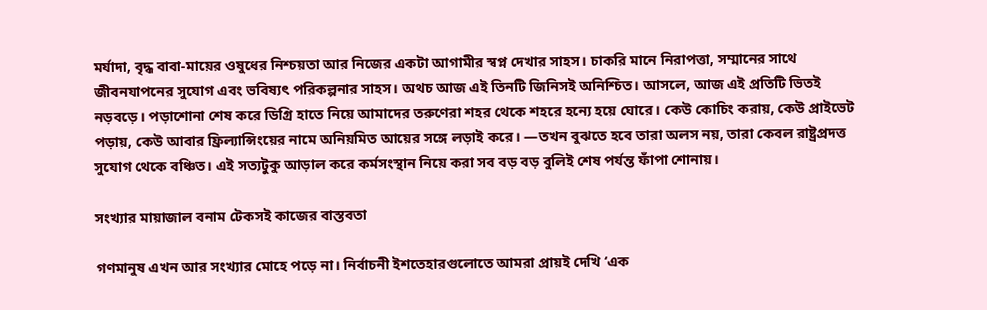মর্যাদা, বৃদ্ধ বাবা-মায়ের ওষুধের নিশ্চয়তা আর নিজের একটা আগামীর স্বপ্ন দেখার সাহস। চাকরি মানে নিরাপত্তা, সম্মানের সাথে জীবনযাপনের সুযোগ এবং ভবিষ্যৎ পরিকল্পনার সাহস। অথচ আজ এই তিনটি জিনিসই অনিশ্চিত। আসলে, আজ এই প্রতিটি ভিতই নড়বড়ে। পড়াশোনা শেষ করে ডিগ্রি হাতে নিয়ে আমাদের তরুণেরা শহর থেকে শহরে হন্যে হয়ে ঘোরে। কেউ কোচিং করায়, কেউ প্রাইভেট পড়ায়, কেউ আবার ফ্রিল্যান্সিংয়ের নামে অনিয়মিত আয়ের সঙ্গে লড়াই করে। —তখন বুঝতে হবে তারা অলস নয়, তারা কেবল রাষ্ট্রপ্রদত্ত সুযোগ থেকে বঞ্চিত। এই সত্যটুকু আড়াল করে কর্মসংস্থান নিয়ে করা সব বড় বড় বুলিই শেষ পর্যন্ত ফাঁপা শোনায়।

সংখ্যার মায়াজাল বনাম টেকসই কাজের বাস্তবতা

গণমানুষ এখন আর সংখ্যার মোহে পড়ে না। নির্বাচনী ইশতেহারগুলোতে আমরা প্রায়ই দেখি ‘এক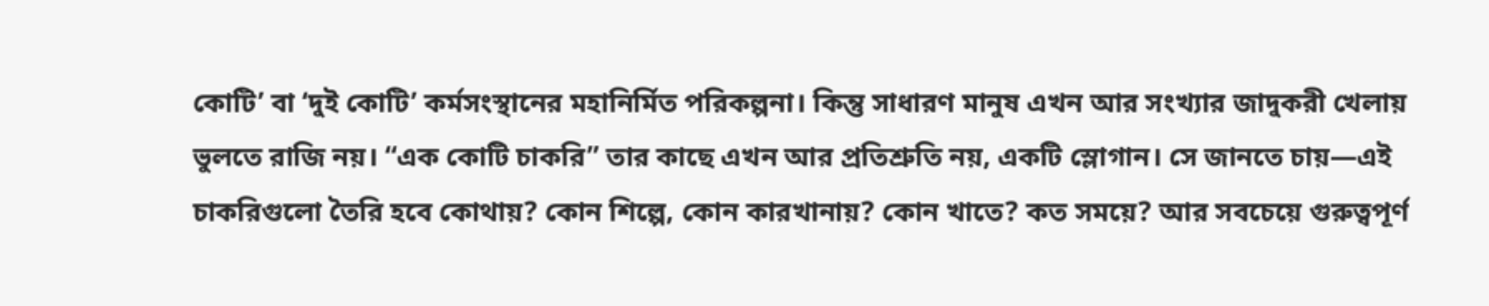কোটি’ বা ‘দুই কোটি’ কর্মসংস্থানের মহানির্মিত পরিকল্পনা। কিন্তু সাধারণ মানুষ এখন আর সংখ্যার জাদুকরী খেলায় ভুলতে রাজি নয়। “এক কোটি চাকরি” তার কাছে এখন আর প্রতিশ্রুতি নয়, একটি স্লোগান। সে জানতে চায়—এই চাকরিগুলো তৈরি হবে কোথায়? কোন শিল্পে, কোন কারখানায়? কোন খাতে? কত সময়ে? আর সবচেয়ে গুরুত্বপূর্ণ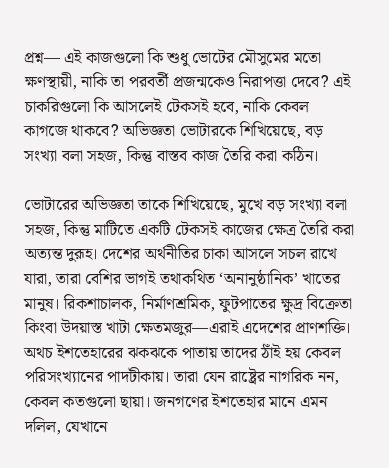প্রশ্ন— এই কাজগুলো কি শুধু ভোটের মৌসুমের মতো ক্ষণস্থায়ী, নাকি তা পরবর্তী প্রজন্মকেও নিরাপত্তা দেবে? এই চাকরিগুলো কি আসলেই টেকসই হবে, নাকি কেবল কাগজে থাকবে? অভিজ্ঞতা ভোটারকে শিখিয়েছে, বড় সংখ্যা বলা সহজ, কিন্তু বাস্তব কাজ তৈরি করা কঠিন।

ভোটারের অভিজ্ঞতা তাকে শিখিয়েছে, মুখে বড় সংখ্যা বলা সহজ, কিন্তু মাটিতে একটি টেকসই কাজের ক্ষেত্র তৈরি করা অত্যন্ত দুরূহ। দেশের অর্থনীতির চাকা আসলে সচল রাখে যারা, তারা বেশির ভাগই তথাকথিত ‘অনানুষ্ঠানিক’ খাতের মানুষ। রিকশাচালক, নির্মাণশ্রমিক, ফুটপাতের ক্ষুদ্র বিক্রেতা কিংবা উদয়াস্ত খাটা ক্ষেতমজুর—এরাই এদেশের প্রাণশক্তি। অথচ ইশতেহারের ঝকঝকে পাতায় তাদের ঠাঁই হয় কেবল পরিসংখ্যানের পাদটীকায়। তারা যেন রাষ্ট্রের নাগরিক নন, কেবল কতগুলো ছায়া। জনগণের ইশতেহার মানে এমন দলিল, যেখানে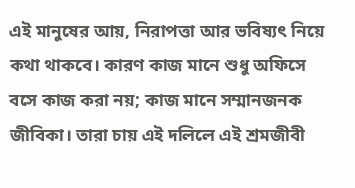এই মানুষের আয়, নিরাপত্তা আর ভবিষ্যৎ নিয়ে কথা থাকবে। কারণ কাজ মানে শুধু অফিসে বসে কাজ করা নয়; কাজ মানে সম্মানজনক জীবিকা। তারা চায় এই দলিলে এই শ্রমজীবী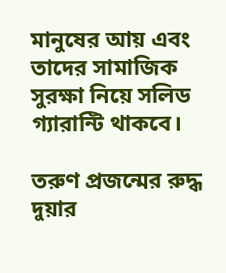মানুষের আয় এবং তাদের সামাজিক সুরক্ষা নিয়ে সলিড গ্যারান্টি থাকবে।

তরুণ প্রজন্মের রুদ্ধ দুয়ার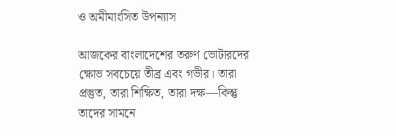ও অমীমাংসিত উপন্যাস

আজকের বাংলাদেশের তরুণ ভোটারদের ক্ষোভ সবচেয়ে তীব্র এবং গভীর। তারা প্রস্তুত, তারা শিক্ষিত, তারা দক্ষ—কিন্তু তাদের সামনে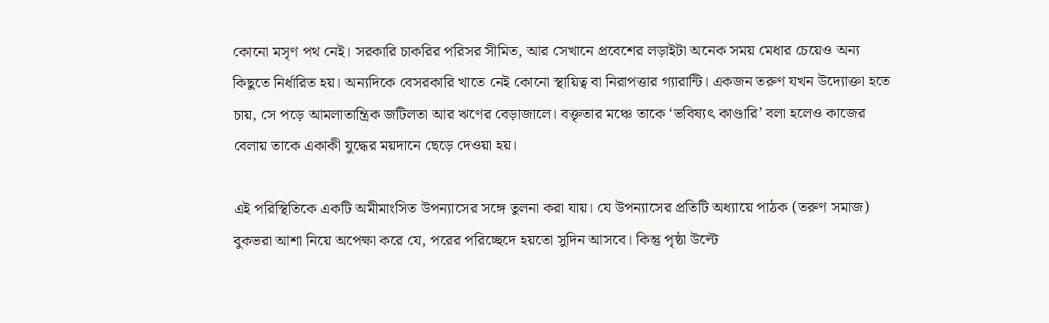কোনো মসৃণ পথ নেই। সরকারি চাকরির পরিসর সীমিত, আর সেখানে প্রবেশের লড়াইটা অনেক সময় মেধার চেয়েও অন্য কিছুতে নির্ধারিত হয়। অন্যদিকে বেসরকারি খাতে নেই কোনো স্থায়িত্ব বা নিরাপত্তার গ্যারান্টি। একজন তরুণ যখন উদ্যোক্তা হতে চায়, সে পড়ে আমলাতান্ত্রিক জটিলতা আর ঋণের বেড়াজালে। বক্তৃতার মঞ্চে তাকে ‘ভবিষ্যৎ কাণ্ডারি’ বলা হলেও কাজের বেলায় তাকে একাকী যুদ্ধের ময়দানে ছেড়ে দেওয়া হয়।

এই পরিস্থিতিকে একটি অমীমাংসিত উপন্যাসের সঙ্গে তুলনা করা যায়। যে উপন্যাসের প্রতিটি অধ্যায়ে পাঠক (তরুণ সমাজ) বুকভরা আশা নিয়ে অপেক্ষা করে যে, পরের পরিচ্ছেদে হয়তো সুদিন আসবে। কিন্তু পৃষ্ঠা উল্টে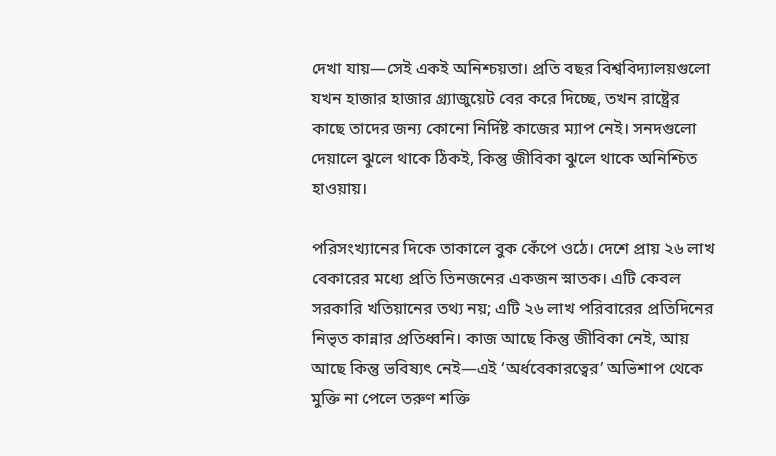দেখা যায়—সেই একই অনিশ্চয়তা। প্রতি বছর বিশ্ববিদ্যালয়গুলো যখন হাজার হাজার গ্র্যাজুয়েট বের করে দিচ্ছে, তখন রাষ্ট্রের কাছে তাদের জন্য কোনো নির্দিষ্ট কাজের ম্যাপ নেই। সনদগুলো দেয়ালে ঝুলে থাকে ঠিকই, কিন্তু জীবিকা ঝুলে থাকে অনিশ্চিত হাওয়ায়।

পরিসংখ্যানের দিকে তাকালে বুক কেঁপে ওঠে। দেশে প্রায় ২৬ লাখ বেকারের মধ্যে প্রতি তিনজনের একজন স্নাতক। এটি কেবল সরকারি খতিয়ানের তথ্য নয়; এটি ২৬ লাখ পরিবারের প্রতিদিনের নিভৃত কান্নার প্রতিধ্বনি। কাজ আছে কিন্তু জীবিকা নেই, আয় আছে কিন্তু ভবিষ্যৎ নেই—এই ‘অর্ধবেকারত্বের’ অভিশাপ থেকে মুক্তি না পেলে তরুণ শক্তি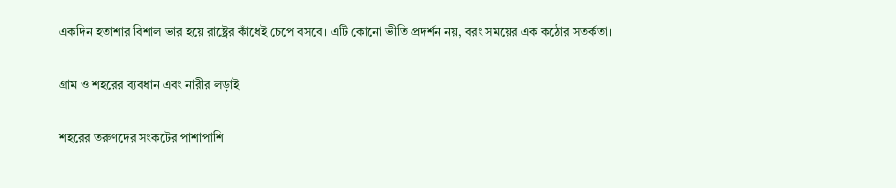একদিন হতাশার বিশাল ভার হয়ে রাষ্ট্রের কাঁধেই চেপে বসবে। এটি কোনো ভীতি প্রদর্শন নয়, বরং সময়ের এক কঠোর সতর্কতা।

গ্রাম ও শহরের ব্যবধান এবং নারীর লড়াই

শহরের তরুণদের সংকটের পাশাপাশি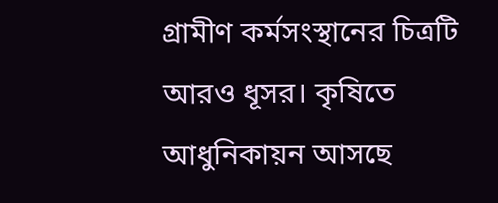গ্রামীণ কর্মসংস্থানের চিত্রটি আরও ধূসর। কৃষিতে আধুনিকায়ন আসছে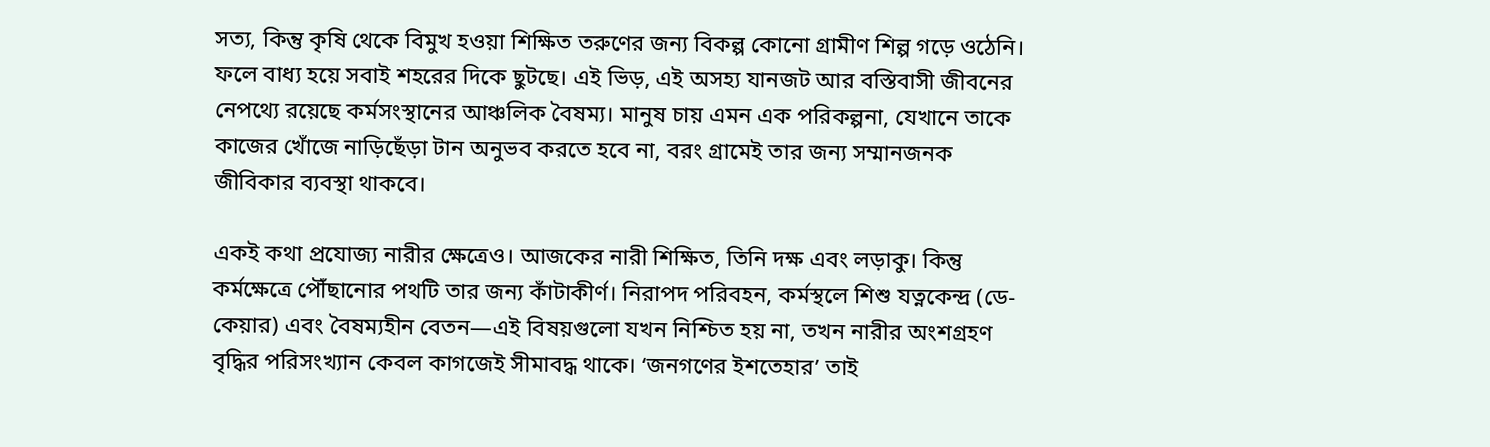সত্য, কিন্তু কৃষি থেকে বিমুখ হওয়া শিক্ষিত তরুণের জন্য বিকল্প কোনো গ্রামীণ শিল্প গড়ে ওঠেনি। ফলে বাধ্য হয়ে সবাই শহরের দিকে ছুটছে। এই ভিড়, এই অসহ্য যানজট আর বস্তিবাসী জীবনের নেপথ্যে রয়েছে কর্মসংস্থানের আঞ্চলিক বৈষম্য। মানুষ চায় এমন এক পরিকল্পনা, যেখানে তাকে কাজের খোঁজে নাড়িছেঁড়া টান অনুভব করতে হবে না, বরং গ্রামেই তার জন্য সম্মানজনক জীবিকার ব্যবস্থা থাকবে।

একই কথা প্রযোজ্য নারীর ক্ষেত্রেও। আজকের নারী শিক্ষিত, তিনি দক্ষ এবং লড়াকু। কিন্তু কর্মক্ষেত্রে পৌঁছানোর পথটি তার জন্য কাঁটাকীর্ণ। নিরাপদ পরিবহন, কর্মস্থলে শিশু যত্নকেন্দ্র (ডে-কেয়ার) এবং বৈষম্যহীন বেতন—এই বিষয়গুলো যখন নিশ্চিত হয় না, তখন নারীর অংশগ্রহণ বৃদ্ধির পরিসংখ্যান কেবল কাগজেই সীমাবদ্ধ থাকে। ‘জনগণের ইশতেহার’ তাই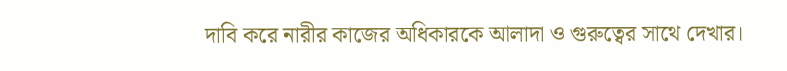দাবি করে নারীর কাজের অধিকারকে আলাদা ও গুরুত্বের সাথে দেখার।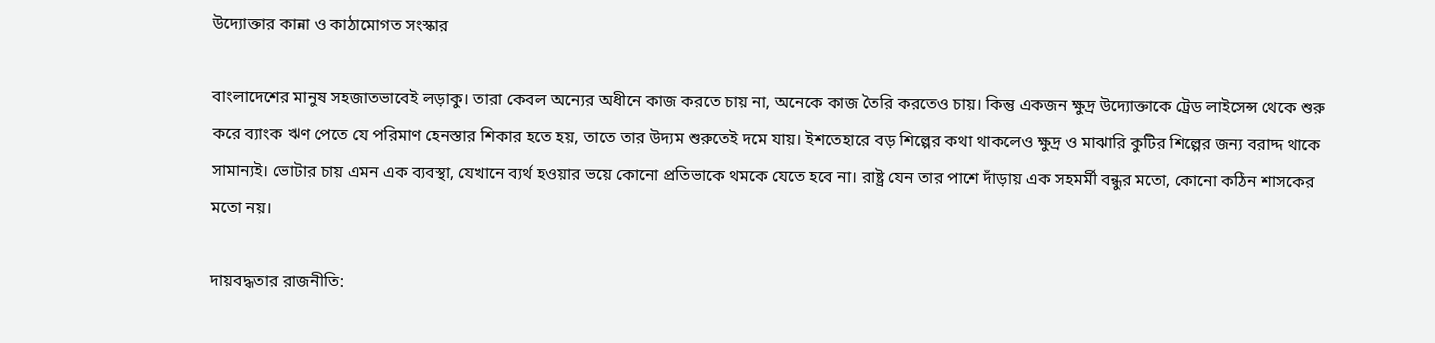উদ্যোক্তার কান্না ও কাঠামোগত সংস্কার

বাংলাদেশের মানুষ সহজাতভাবেই লড়াকু। তারা কেবল অন্যের অধীনে কাজ করতে চায় না, অনেকে কাজ তৈরি করতেও চায়। কিন্তু একজন ক্ষুদ্র উদ্যোক্তাকে ট্রেড লাইসেন্স থেকে শুরু করে ব্যাংক ঋণ পেতে যে পরিমাণ হেনস্তার শিকার হতে হয়, তাতে তার উদ্যম শুরুতেই দমে যায়। ইশতেহারে বড় শিল্পের কথা থাকলেও ক্ষুদ্র ও মাঝারি কুটির শিল্পের জন্য বরাদ্দ থাকে সামান্যই। ভোটার চায় এমন এক ব্যবস্থা, যেখানে ব্যর্থ হওয়ার ভয়ে কোনো প্রতিভাকে থমকে যেতে হবে না। রাষ্ট্র যেন তার পাশে দাঁড়ায় এক সহমর্মী বন্ধুর মতো, কোনো কঠিন শাসকের মতো নয়।

দায়বদ্ধতার রাজনীতি: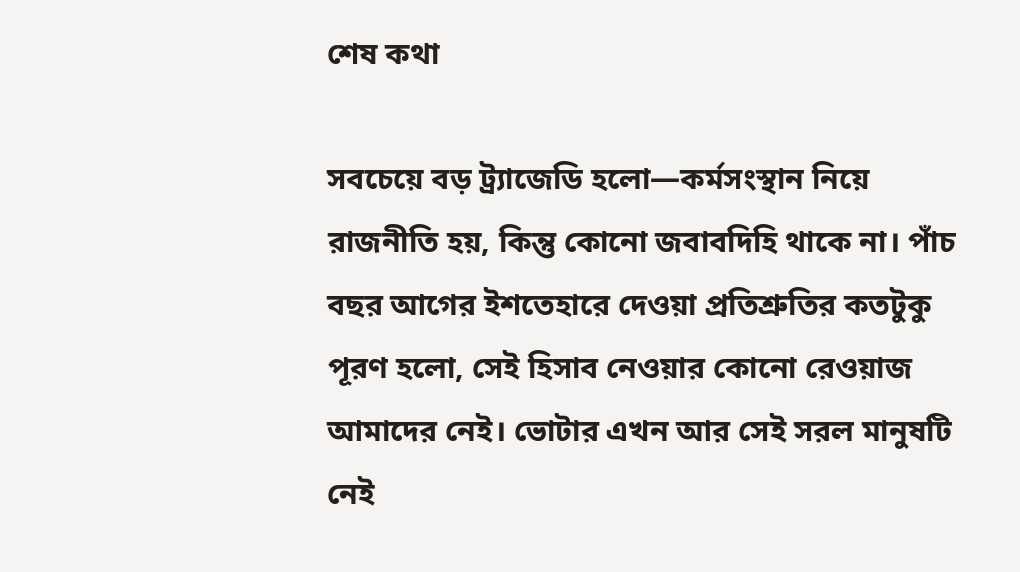শেষ কথা

সবচেয়ে বড় ট্র্যাজেডি হলো—কর্মসংস্থান নিয়ে রাজনীতি হয়, কিন্তু কোনো জবাবদিহি থাকে না। পাঁচ বছর আগের ইশতেহারে দেওয়া প্রতিশ্রুতির কতটুকু পূরণ হলো, সেই হিসাব নেওয়ার কোনো রেওয়াজ আমাদের নেই। ভোটার এখন আর সেই সরল মানুষটি নেই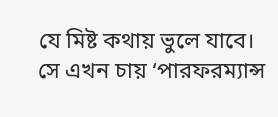যে মিষ্ট কথায় ভুলে যাবে। সে এখন চায় ‘পারফরম্যান্স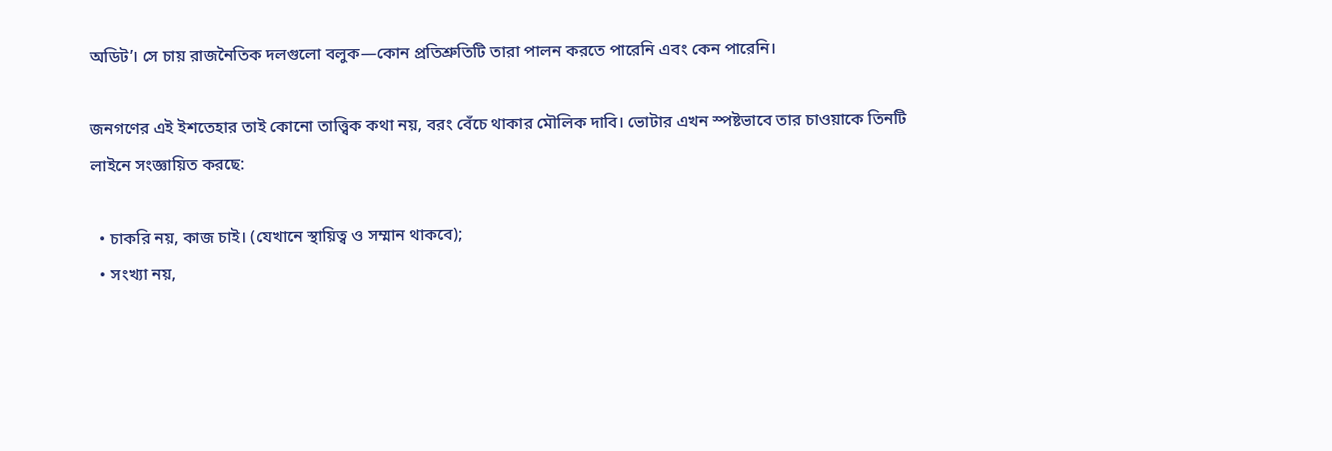অডিট’। সে চায় রাজনৈতিক দলগুলো বলুক—কোন প্রতিশ্রুতিটি তারা পালন করতে পারেনি এবং কেন পারেনি।

জনগণের এই ইশতেহার তাই কোনো তাত্ত্বিক কথা নয়, বরং বেঁচে থাকার মৌলিক দাবি। ভোটার এখন স্পষ্টভাবে তার চাওয়াকে তিনটি লাইনে সংজ্ঞায়িত করছে:

  • চাকরি নয়, কাজ চাই। (যেখানে স্থায়িত্ব ও সম্মান থাকবে);
  • সংখ্যা নয়,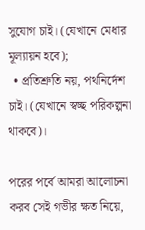সুযোগ চাই। (যেখানে মেধার মূল্যায়ন হবে);
  • প্রতিশ্রুতি নয়, পথনির্দেশ চাই। (যেখানে স্বচ্ছ পরিকল্পনা থাকবে)।

পরের পর্বে আমরা আলোচনা করব সেই গভীর ক্ষত নিয়ে,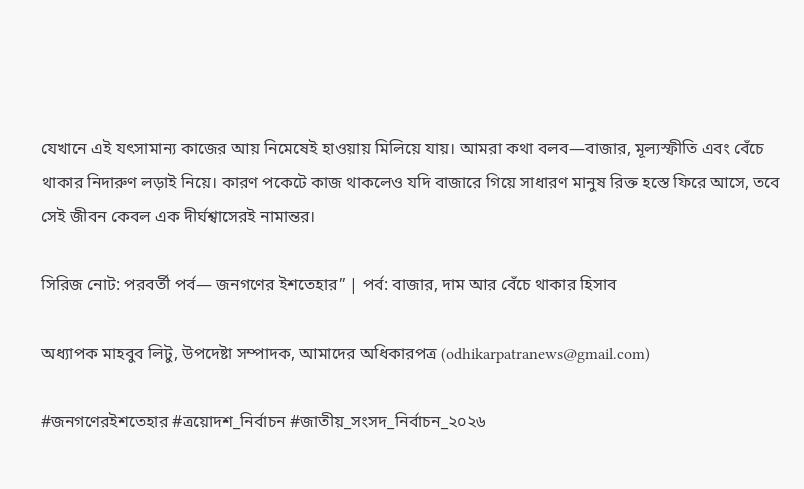যেখানে এই যৎসামান্য কাজের আয় নিমেষেই হাওয়ায় মিলিয়ে যায়। আমরা কথা বলব—বাজার, মূল্যস্ফীতি এবং বেঁচে থাকার নিদারুণ লড়াই নিয়ে। কারণ পকেটে কাজ থাকলেও যদি বাজারে গিয়ে সাধারণ মানুষ রিক্ত হস্তে ফিরে আসে, তবে সেই জীবন কেবল এক দীর্ঘশ্বাসেরই নামান্তর।

সিরিজ নোট: পরবর্তী পর্ব— জনগণের ইশতেহার” | পর্ব: বাজার, দাম আর বেঁচে থাকার হিসাব

অধ্যাপক মাহবুব লিটু, উপদেষ্টা সম্পাদক, আমাদের অধিকারপত্র (odhikarpatranews@gmail.com)

#জনগণেরইশতেহার #ত্রয়োদশ_নির্বাচন #জাতীয়_সংসদ_নির্বাচন_২০২৬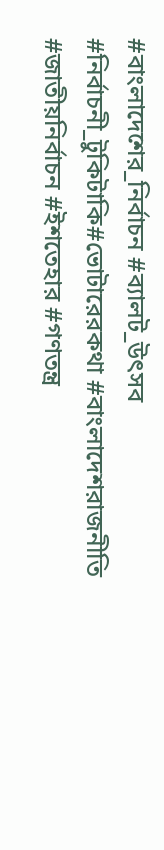#বাংলাদেশের_নির্বাচন #ব্যালট_উৎসব #নির্বাচনী_টুকিটাকি#ভোটারেরকথা #বাংলাদেশরাজনীতি #জাতীয়নির্বাচন #ইশতেহার #গণতন্ত্র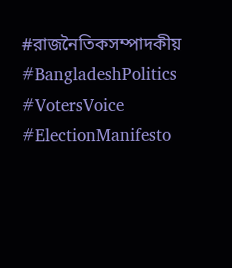#রাজনৈতিকসম্পাদকীয়  #BangladeshPolitics #VotersVoice #ElectionManifesto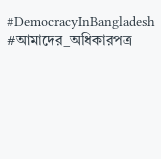#DemocracyInBangladesh #আমাদের_অধিকারপত্র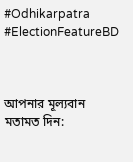#Odhikarpatra #ElectionFeatureBD



আপনার মূল্যবান মতামত দিন: